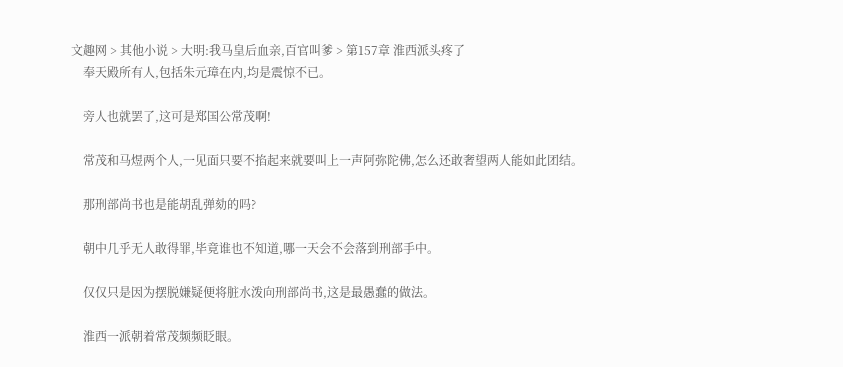文趣网 > 其他小说 > 大明:我马皇后血亲,百官叫爹 > 第157章 淮西派头疼了
    奉天殿所有人,包括朱元璋在内,均是震惊不已。

    旁人也就罢了,这可是郑国公常茂啊!

    常茂和马煜两个人,一见面只要不掐起来就要叫上一声阿弥陀佛,怎么还敢奢望两人能如此团结。

    那刑部尚书也是能胡乱弹劾的吗?

    朝中几乎无人敢得罪,毕竟谁也不知道,哪一天会不会落到刑部手中。

    仅仅只是因为摆脱嫌疑便将脏水泼向刑部尚书,这是最愚蠢的做法。

    淮西一派朝着常茂频频眨眼。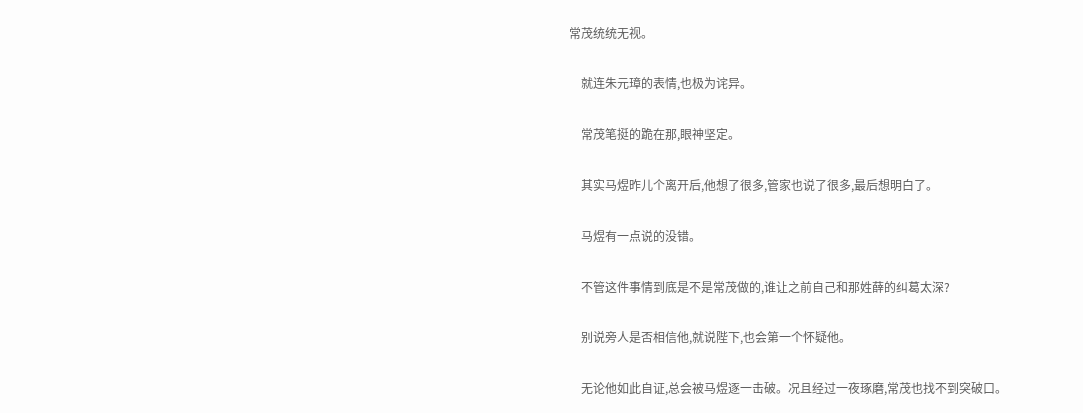常茂统统无视。

    就连朱元璋的表情,也极为诧异。

    常茂笔挺的跪在那,眼神坚定。

    其实马煜昨儿个离开后,他想了很多,管家也说了很多,最后想明白了。

    马煜有一点说的没错。

    不管这件事情到底是不是常茂做的,谁让之前自己和那姓薛的纠葛太深?

    别说旁人是否相信他,就说陛下,也会第一个怀疑他。

    无论他如此自证,总会被马煜逐一击破。况且经过一夜琢磨,常茂也找不到突破口。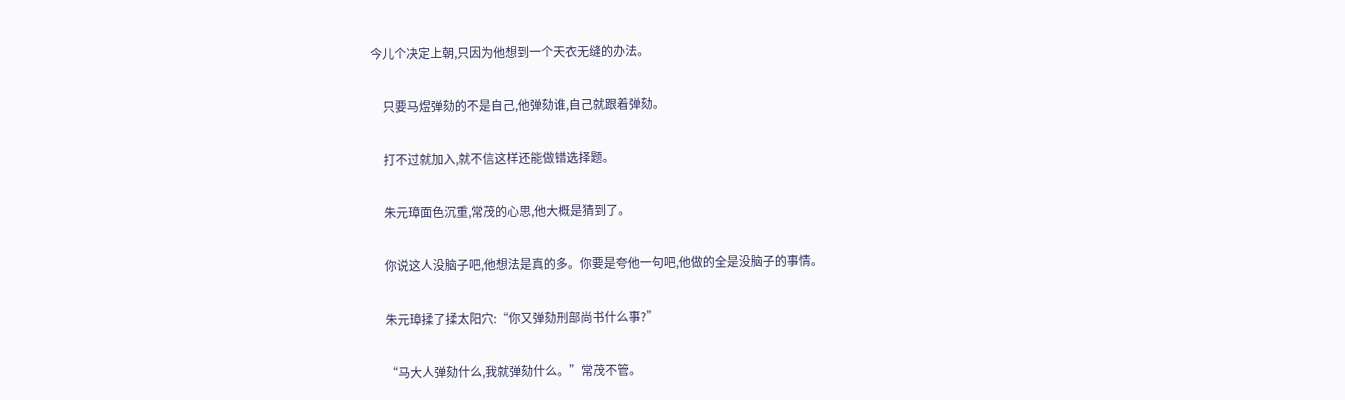今儿个决定上朝,只因为他想到一个天衣无缝的办法。

    只要马煜弹劾的不是自己,他弹劾谁,自己就跟着弹劾。

    打不过就加入,就不信这样还能做错选择题。

    朱元璋面色沉重,常茂的心思,他大概是猜到了。

    你说这人没脑子吧,他想法是真的多。你要是夸他一句吧,他做的全是没脑子的事情。

    朱元璋揉了揉太阳穴:“你又弹劾刑部尚书什么事?”

    “马大人弹劾什么,我就弹劾什么。”常茂不管。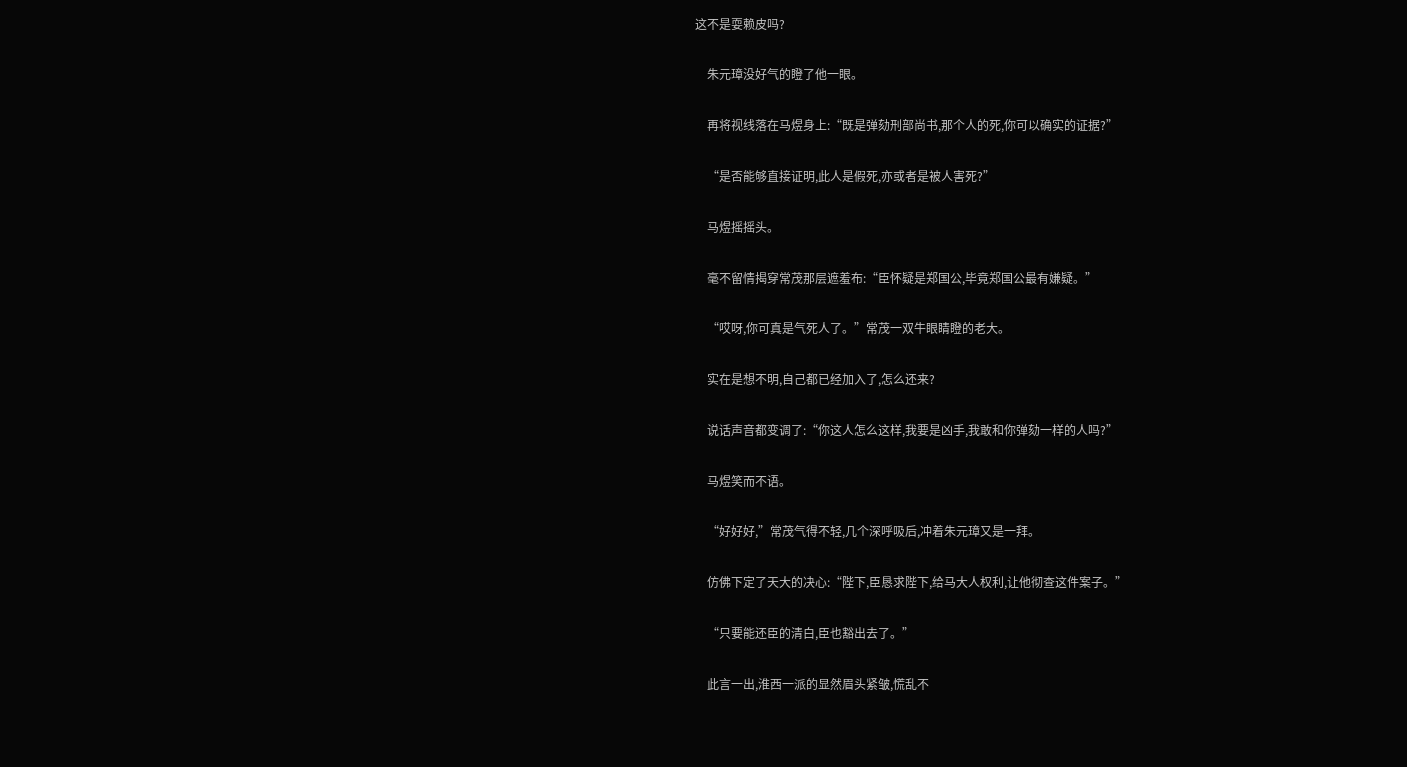这不是耍赖皮吗?

    朱元璋没好气的瞪了他一眼。

    再将视线落在马煜身上:“既是弹劾刑部尚书,那个人的死,你可以确实的证据?”

    “是否能够直接证明,此人是假死,亦或者是被人害死?”

    马煜摇摇头。

    毫不留情揭穿常茂那层遮羞布:“臣怀疑是郑国公,毕竟郑国公最有嫌疑。”

    “哎呀,你可真是气死人了。”常茂一双牛眼睛瞪的老大。

    实在是想不明,自己都已经加入了,怎么还来?

    说话声音都变调了:“你这人怎么这样,我要是凶手,我敢和你弹劾一样的人吗?”

    马煜笑而不语。

    “好好好,”常茂气得不轻,几个深呼吸后,冲着朱元璋又是一拜。

    仿佛下定了天大的决心:“陛下,臣恳求陛下,给马大人权利,让他彻查这件案子。”

    “只要能还臣的清白,臣也豁出去了。”

    此言一出,淮西一派的显然眉头紧皱,慌乱不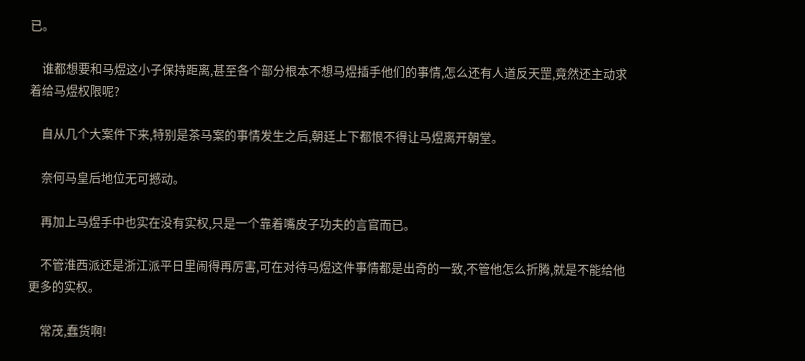已。

    谁都想要和马煜这小子保持距离,甚至各个部分根本不想马煜插手他们的事情,怎么还有人道反天罡,竟然还主动求着给马煜权限呢?

    自从几个大案件下来,特别是茶马案的事情发生之后,朝廷上下都恨不得让马煜离开朝堂。

    奈何马皇后地位无可撼动。

    再加上马煜手中也实在没有实权,只是一个靠着嘴皮子功夫的言官而已。

    不管淮西派还是浙江派平日里闹得再厉害,可在对待马煜这件事情都是出奇的一致,不管他怎么折腾,就是不能给他更多的实权。

    常茂,蠢货啊!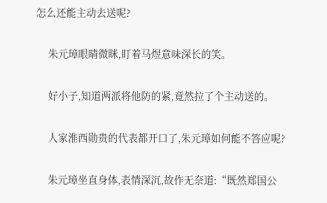怎么还能主动去送呢?

    朱元璋眼睛微眯,盯着马煜意味深长的笑。

    好小子,知道两派将他防的紧,竟然拉了个主动送的。

    人家淮西勋贵的代表都开口了,朱元璋如何能不答应呢?

    朱元璋坐直身体,表情深沉,故作无奈道:“既然郑国公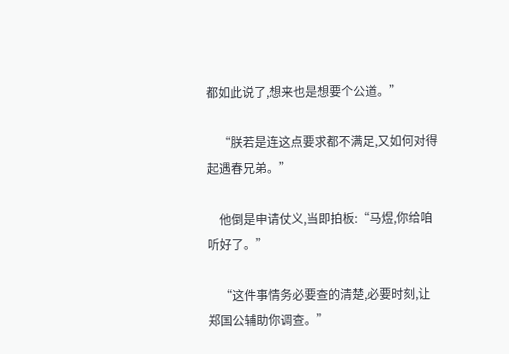都如此说了,想来也是想要个公道。”

    “朕若是连这点要求都不满足,又如何对得起遇春兄弟。”

    他倒是申请仗义,当即拍板:“马煜,你给咱听好了。”

    “这件事情务必要查的清楚,必要时刻,让郑国公辅助你调查。”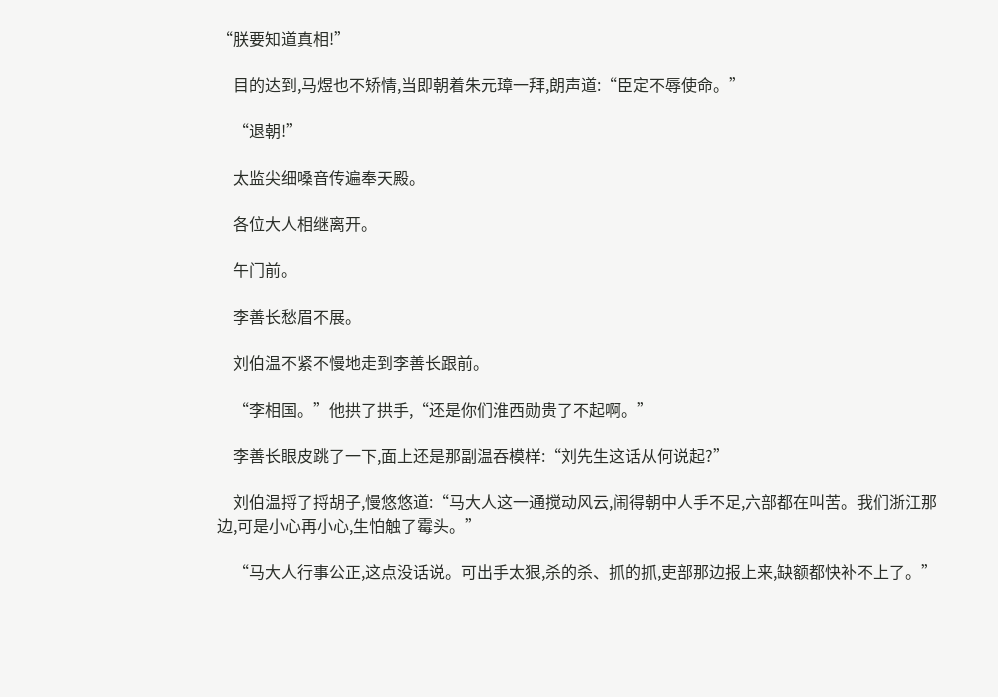“朕要知道真相!”

    目的达到,马煜也不矫情,当即朝着朱元璋一拜,朗声道:“臣定不辱使命。”

    “退朝!”

    太监尖细嗓音传遍奉天殿。

    各位大人相继离开。

    午门前。

    李善长愁眉不展。

    刘伯温不紧不慢地走到李善长跟前。

    “李相国。”他拱了拱手,“还是你们淮西勋贵了不起啊。”

    李善长眼皮跳了一下,面上还是那副温吞模样:“刘先生这话从何说起?”

    刘伯温捋了捋胡子,慢悠悠道:“马大人这一通搅动风云,闹得朝中人手不足,六部都在叫苦。我们浙江那边,可是小心再小心,生怕触了霉头。”

    “马大人行事公正,这点没话说。可出手太狠,杀的杀、抓的抓,吏部那边报上来,缺额都快补不上了。”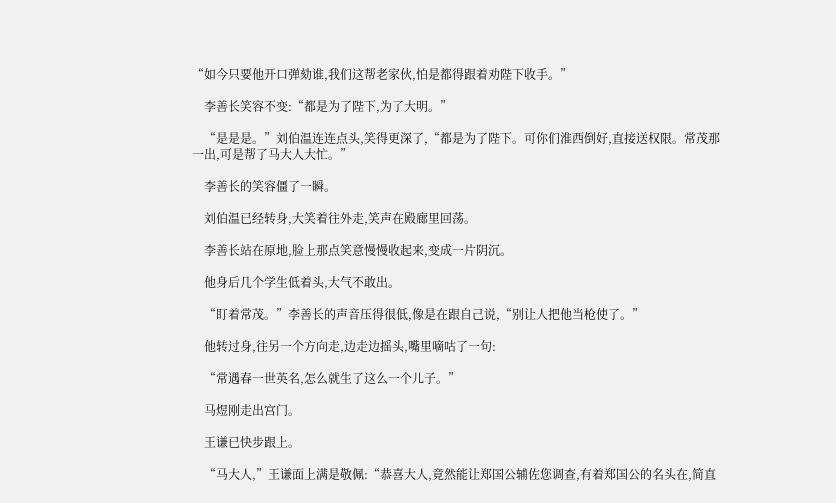“如今只要他开口弹劾谁,我们这帮老家伙,怕是都得跟着劝陛下收手。”

    李善长笑容不变:“都是为了陛下,为了大明。”

    “是是是。”刘伯温连连点头,笑得更深了,“都是为了陛下。可你们淮西倒好,直接送权限。常茂那一出,可是帮了马大人大忙。”

    李善长的笑容僵了一瞬。

    刘伯温已经转身,大笑着往外走,笑声在殿廊里回荡。

    李善长站在原地,脸上那点笑意慢慢收起来,变成一片阴沉。

    他身后几个学生低着头,大气不敢出。

    “盯着常茂。”李善长的声音压得很低,像是在跟自己说,“别让人把他当枪使了。”

    他转过身,往另一个方向走,边走边摇头,嘴里嘀咕了一句:

    “常遇春一世英名,怎么就生了这么一个儿子。”

    马煜刚走出宫门。

    王谦已快步跟上。

    “马大人,”王谦面上满是敬佩:“恭喜大人,竟然能让郑国公辅佐您调查,有着郑国公的名头在,简直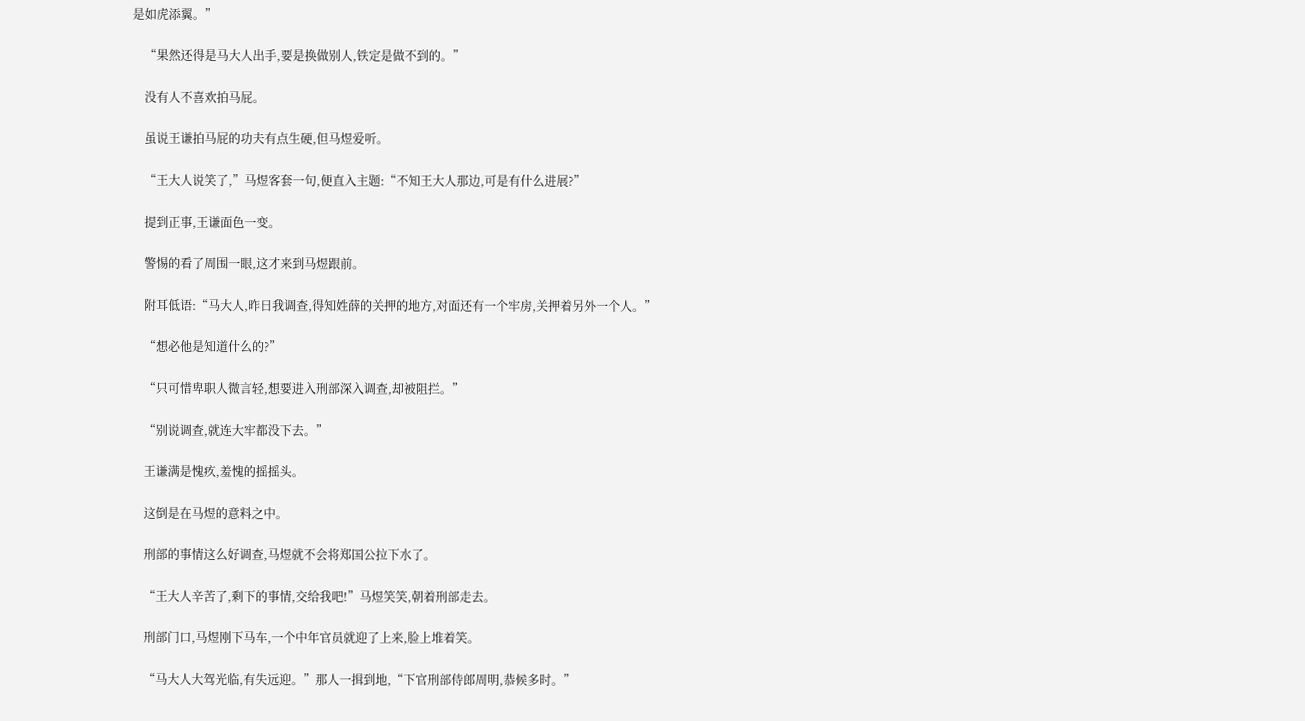是如虎添翼。”

    “果然还得是马大人出手,要是换做别人,铁定是做不到的。”

    没有人不喜欢拍马屁。

    虽说王谦拍马屁的功夫有点生硬,但马煜爱听。

    “王大人说笑了,”马煜客套一句,便直入主题:“不知王大人那边,可是有什么进展?”

    提到正事,王谦面色一变。

    警惕的看了周围一眼,这才来到马煜跟前。

    附耳低语:“马大人,昨日我调查,得知姓薛的关押的地方,对面还有一个牢房,关押着另外一个人。”

    “想必他是知道什么的?”

    “只可惜卑职人微言轻,想要进入刑部深入调查,却被阻拦。”

    “别说调查,就连大牢都没下去。”

    王谦满是愧疚,羞愧的摇摇头。

    这倒是在马煜的意料之中。

    刑部的事情这么好调查,马煜就不会将郑国公拉下水了。

    “王大人辛苦了,剩下的事情,交给我吧!”马煜笑笑,朝着刑部走去。

    刑部门口,马煜刚下马车,一个中年官员就迎了上来,脸上堆着笑。

    “马大人大驾光临,有失远迎。”那人一揖到地,“下官刑部侍郎周明,恭候多时。”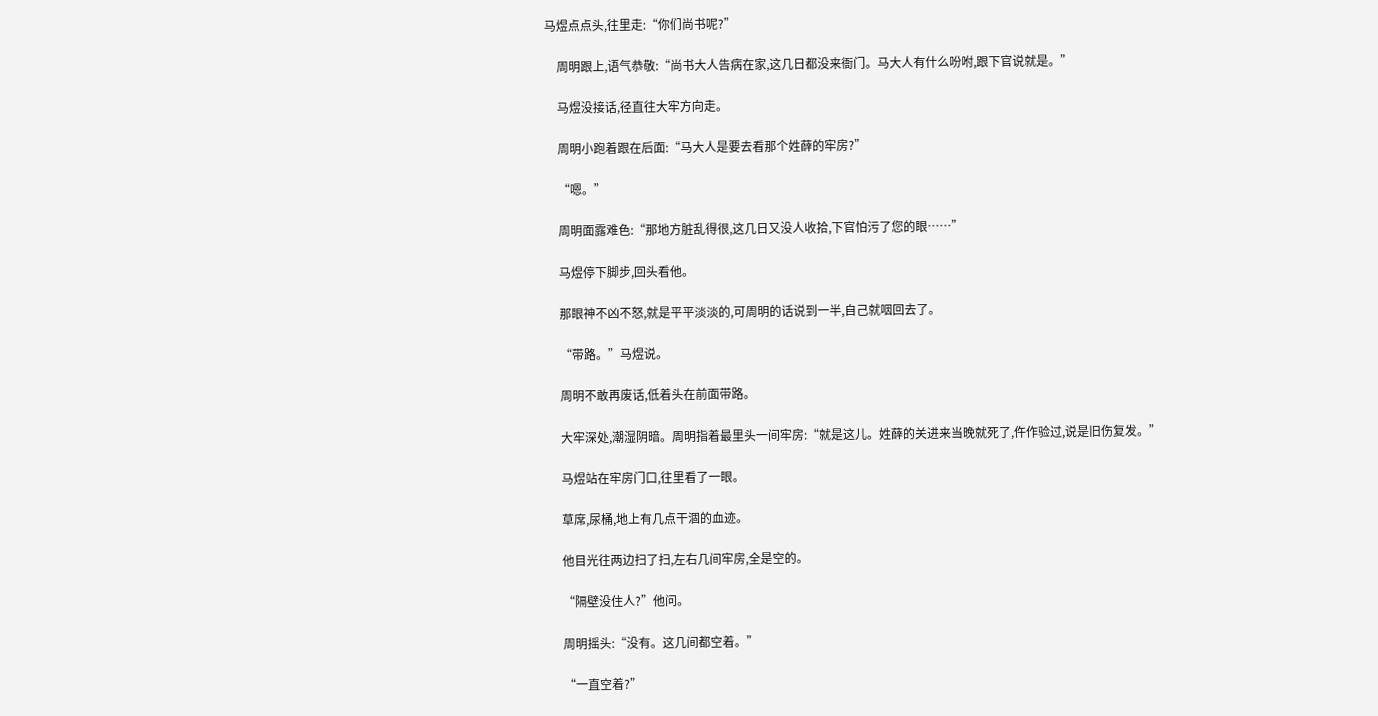马煜点点头,往里走:“你们尚书呢?”

    周明跟上,语气恭敬:“尚书大人告病在家,这几日都没来衙门。马大人有什么吩咐,跟下官说就是。”

    马煜没接话,径直往大牢方向走。

    周明小跑着跟在后面:“马大人是要去看那个姓薛的牢房?”

    “嗯。”

    周明面露难色:“那地方脏乱得很,这几日又没人收拾,下官怕污了您的眼……”

    马煜停下脚步,回头看他。

    那眼神不凶不怒,就是平平淡淡的,可周明的话说到一半,自己就咽回去了。

    “带路。”马煜说。

    周明不敢再废话,低着头在前面带路。

    大牢深处,潮湿阴暗。周明指着最里头一间牢房:“就是这儿。姓薛的关进来当晚就死了,仵作验过,说是旧伤复发。”

    马煜站在牢房门口,往里看了一眼。

    草席,尿桶,地上有几点干涸的血迹。

    他目光往两边扫了扫,左右几间牢房,全是空的。

    “隔壁没住人?”他问。

    周明摇头:“没有。这几间都空着。”

    “一直空着?”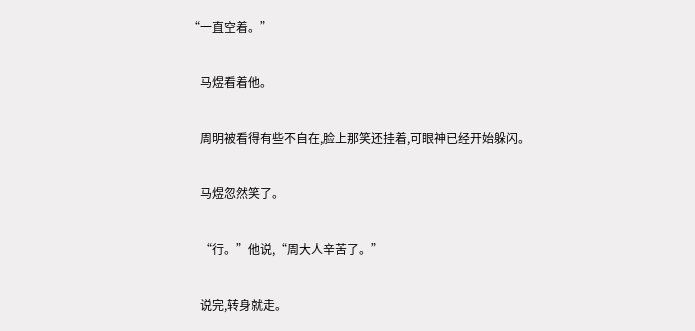“一直空着。”

    马煜看着他。

    周明被看得有些不自在,脸上那笑还挂着,可眼神已经开始躲闪。

    马煜忽然笑了。

    “行。”他说,“周大人辛苦了。”

    说完,转身就走。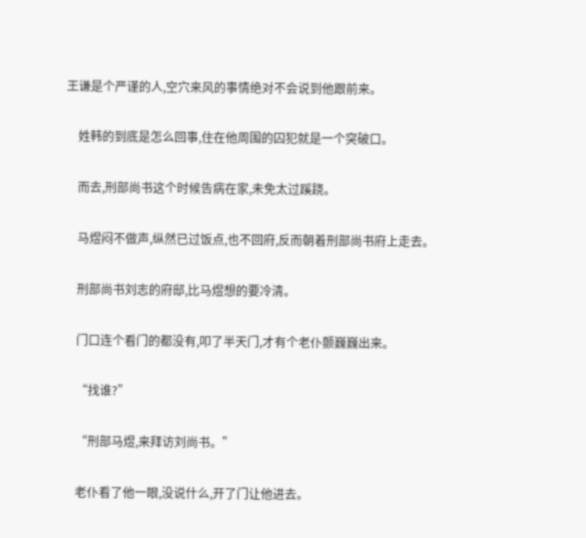王谦是个严谨的人,空穴来风的事情绝对不会说到他跟前来。

    姓韩的到底是怎么回事,住在他周围的囚犯就是一个突破口。

    而去,刑部尚书这个时候告病在家,未免太过蹊跷。

    马煜闷不做声,纵然已过饭点,也不回府,反而朝着刑部尚书府上走去。

    刑部尚书刘志的府邸,比马煜想的要冷清。

    门口连个看门的都没有,叩了半天门,才有个老仆颤巍巍出来。

    “找谁?”

    “刑部马煜,来拜访刘尚书。”

    老仆看了他一眼,没说什么,开了门让他进去。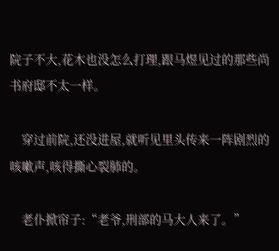院子不大,花木也没怎么打理,跟马煜见过的那些尚书府邸不太一样。

    穿过前院,还没进屋,就听见里头传来一阵剧烈的咳嗽声,咳得撕心裂肺的。

    老仆掀帘子:“老爷,刑部的马大人来了。”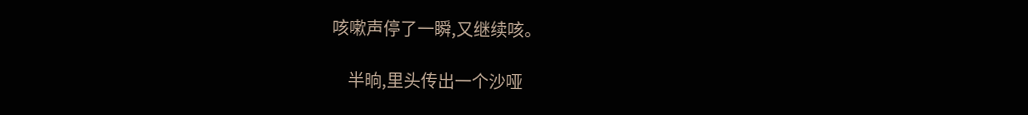咳嗽声停了一瞬,又继续咳。

    半晌,里头传出一个沙哑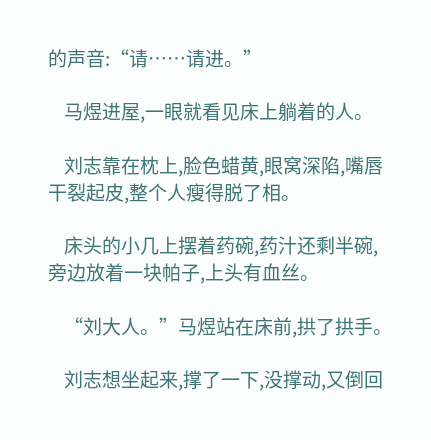的声音:“请……请进。”

    马煜进屋,一眼就看见床上躺着的人。

    刘志靠在枕上,脸色蜡黄,眼窝深陷,嘴唇干裂起皮,整个人瘦得脱了相。

    床头的小几上摆着药碗,药汁还剩半碗,旁边放着一块帕子,上头有血丝。

    “刘大人。”马煜站在床前,拱了拱手。

    刘志想坐起来,撑了一下,没撑动,又倒回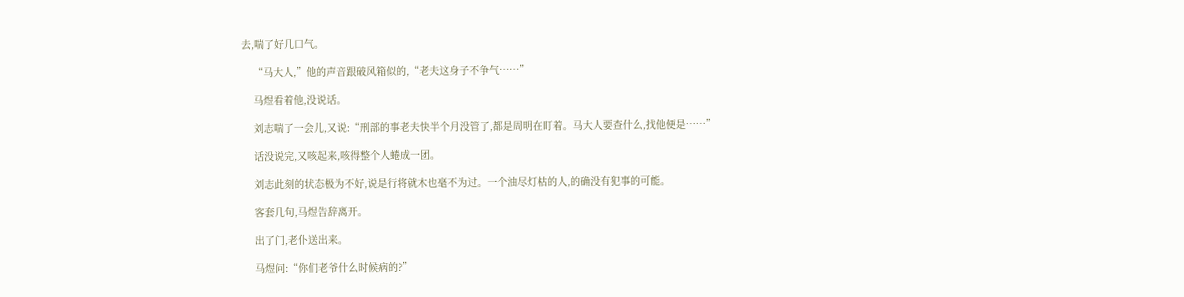去,喘了好几口气。

    “马大人,”他的声音跟破风箱似的,“老夫这身子不争气……”

    马煜看着他,没说话。

    刘志喘了一会儿,又说:“刑部的事老夫快半个月没管了,都是周明在盯着。马大人要查什么,找他便是……”

    话没说完,又咳起来,咳得整个人蜷成一团。

    刘志此刻的状态极为不好,说是行将就木也毫不为过。一个油尽灯枯的人,的确没有犯事的可能。

    客套几句,马煜告辞离开。

    出了门,老仆送出来。

    马煜问:“你们老爷什么时候病的?”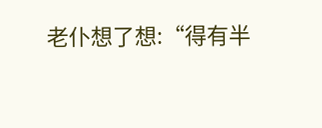老仆想了想:“得有半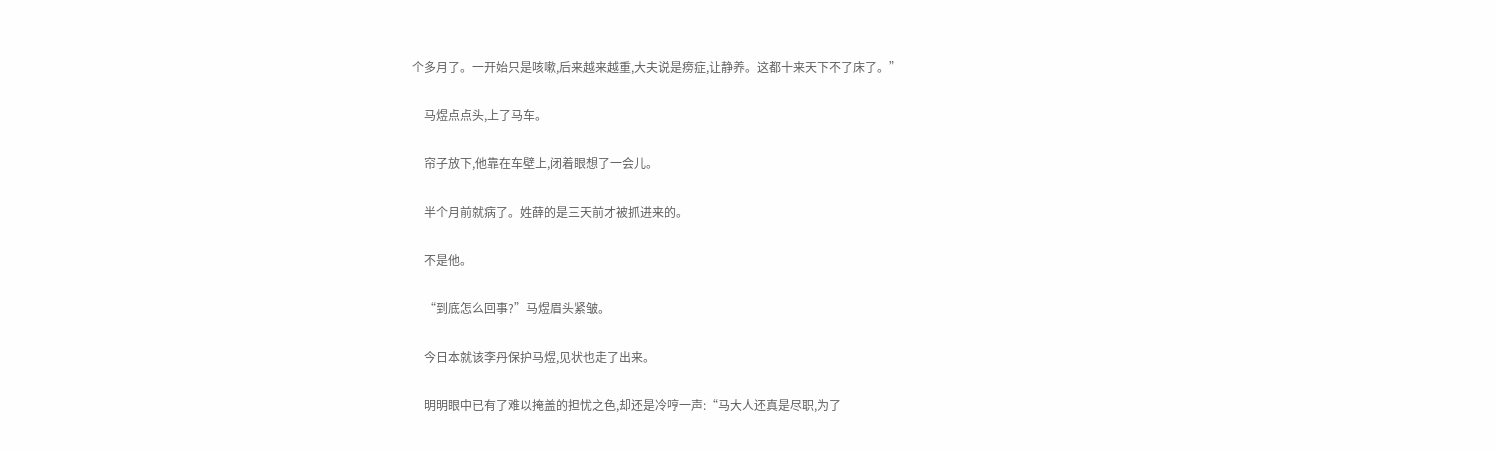个多月了。一开始只是咳嗽,后来越来越重,大夫说是痨症,让静养。这都十来天下不了床了。”

    马煜点点头,上了马车。

    帘子放下,他靠在车壁上,闭着眼想了一会儿。

    半个月前就病了。姓薛的是三天前才被抓进来的。

    不是他。

    “到底怎么回事?”马煜眉头紧皱。

    今日本就该李丹保护马煜,见状也走了出来。

    明明眼中已有了难以掩盖的担忧之色,却还是冷哼一声:“马大人还真是尽职,为了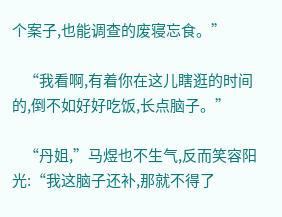个案子,也能调查的废寝忘食。”

    “我看啊,有着你在这儿瞎逛的时间的,倒不如好好吃饭,长点脑子。”

    “丹姐,”马煜也不生气,反而笑容阳光:“我这脑子还补,那就不得了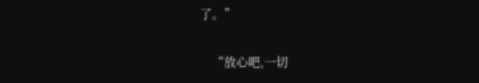了。”

    “放心吧,一切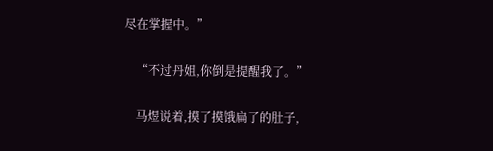尽在掌握中。”

    “不过丹姐,你倒是提醒我了。”

    马煜说着,摸了摸饿扁了的肚子,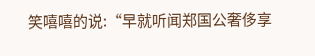笑嘻嘻的说:“早就听闻郑国公奢侈享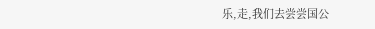乐,走,我们去尝尝国公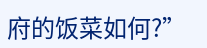府的饭菜如何?”